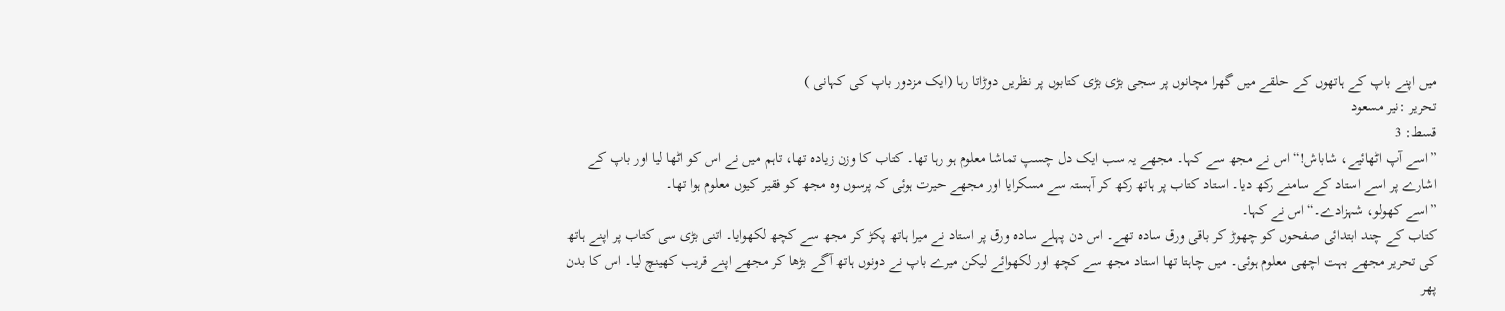میں اپنے باپ کے ہاتھوں کے حلقے میں گھرا مچانوں پر سجی بڑی بڑی کتابوں پر نظریں دوڑاتا رہا (ایک مزدور باپ کی کہانی )
تحریر :نیر مسعود
قسط: 3
”اسے آپ اٹھائیے، شاباش!“اس نے مجھ سے کہا۔ مجھے یہ سب ایک دل چسپ تماشا معلوم ہو رہا تھا۔ کتاب کا وزن زیادہ تھا، تاہم میں نے اس کو اٹھا لیا اور باپ کے اشارے پر اسے استاد کے سامنے رکھ دیا۔ استاد کتاب پر ہاتھ رکھ کر آہستہ سے مسکرایا اور مجھے حیرت ہوئی کہ پرسوں وہ مجھ کو فقیر کیوں معلوم ہوا تھا۔
”اسے کھولو، شہزادے۔“اس نے کہا۔
کتاب کے چند ابتدائی صفحوں کو چھوڑ کر باقی ورق سادہ تھے۔ اس دن پہلے سادہ ورق پر استاد نے میرا ہاتھ پکڑ کر مجھ سے کچھ لکھوایا۔ اتنی بڑی سی کتاب پر اپنے ہاتھ کی تحریر مجھے بہت اچھی معلوم ہوئی۔ میں چاہتا تھا استاد مجھ سے کچھ اور لکھوائے لیکن میرے باپ نے دونوں ہاتھ آگے بڑھا کر مجھے اپنے قریب کھینچ لیا۔ اس کا بدن پھر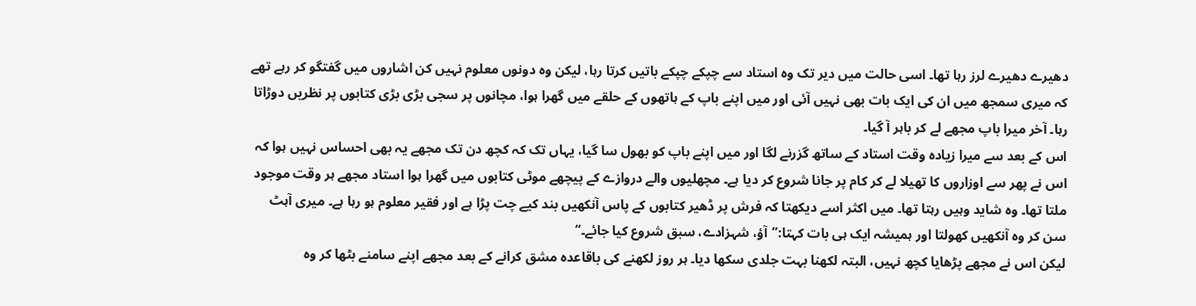دھیرے دھیرے لرز رہا تھا۔ اسی حالت میں دیر تک وہ استاد سے چپکے چپکے باتیں کرتا رہا، لیکن وہ دونوں معلوم نہیں کن اشاروں میں گفتگو کر رہے تھے کہ میری سمجھ میں ان کی ایک بات بھی نہیں آئی اور میں اپنے باپ کے ہاتھوں کے حلقے میں گھرا ہوا، مچانوں پر سجی بڑی بڑی کتابوں پر نظریں دوڑاتا رہا۔ آخر میرا باپ مجھے لے کر باہر آ گیا۔
اس کے بعد سے میرا زیادہ وقت استاد کے ساتھ گزرنے لگا اور میں اپنے باپ کو بھول سا گیا، یہاں تک کہ کچھ دن تک مجھے یہ بھی احساس نہیں ہوا کہ اس نے پھر سے اوزاروں کا تھیلا لے کر کام پر جانا شروع کر دیا ہے۔ مچھلیوں والے دروازے کے پیچھے موٹی کتابوں میں گھرا ہوا استاد مجھے ہر وقت موجود ملتا تھا۔ وہ شاید وہیں رہتا تھا۔ میں اکثر اسے دیکھتا کہ فرش پر ڈھیر کتابوں کے پاس آنکھیں بند کیے چت پڑا ہے اور فقیر معلوم ہو رہا ہے۔ میری آہٹ سن کر وہ آنکھیں کھولتا اور ہمیشہ ایک ہی بات کہتا:”آؤ، شہزادے، سبق شروع کیا جائے۔“
لیکن اس نے مجھے پڑھایا کچھ نہیں، البتہ لکھنا بہت جلدی سکھا دیا۔ ہر روز لکھنے کی باقاعدہ مشق کرانے کے بعد مجھے اپنے سامنے بٹھا کر وہ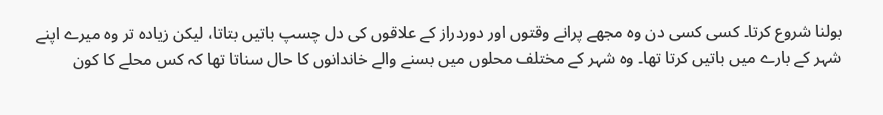بولنا شروع کرتا۔ کسی کسی دن وہ مجھے پرانے وقتوں اور دوردراز کے علاقوں کی دل چسپ باتیں بتاتا، لیکن زیادہ تر وہ میرے اپنے شہر کے بارے میں باتیں کرتا تھا۔ وہ شہر کے مختلف محلوں میں بسنے والے خاندانوں کا حال سناتا تھا کہ کس محلے کا کون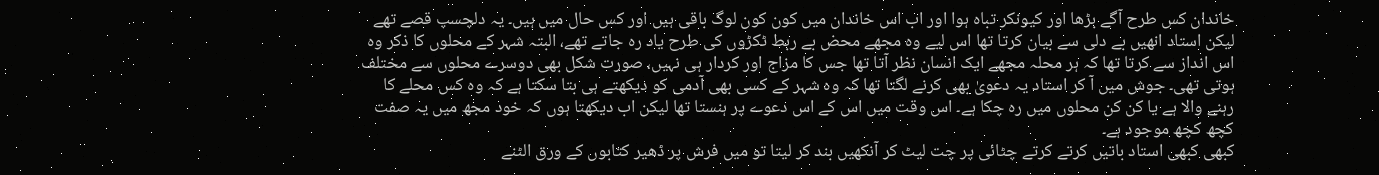خاندان کس طرح آگے بڑھا اور کیونکر تباہ ہوا اور اب اس خاندان میں کون کون لوگ باقی ہیں اور کس حال میں ہیں۔ یہ دلچسپ قصے تھے لیکن استاد انھیں بے دلی سے بیان کرتا تھا اس لیے وہ مجھے محض بے ربط ٹکڑوں کی طرح یاد رہ جاتے تھے، البتہ شہر کے محلوں کا ذکر وہ اس انداز سے کرتا تھا کہ ہر محلہ مجھے ایک انسان نظر آتا تھا جس کا مزاج اور کردار ہی نہیں، صورت شکل بھی دوسرے محلوں سے مختلف ہوتی تھی۔ جوش میں آ کر استاد یہ دعویٰ بھی کرنے لگتا تھا کہ وہ شہر کے کسی بھی آدمی کو دیکھتے ہی بتا سکتا ہے کہ وہ کس محلے کا رہنے والا ہے یا کن کن محلوں میں رہ چکا ہے۔ اس وقت میں اس کے اس دعوے پر ہنستا تھا لیکن اب دیکھتا ہوں کہ خود مجھ میں یہ صفت کچھ کچھ موجود ہے۔
کبھی کبھی استاد باتیں کرتے کرتے چٹائی پر چت لیٹ کر آنکھیں بند کر لیتا تو میں فرش پر ڈھیر کتابوں کے ورق الٹنے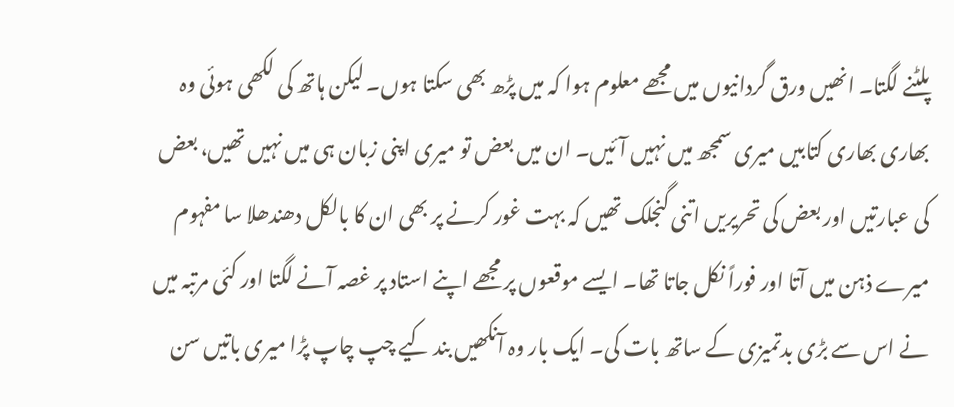پلٹنے لگتا۔ انھیں ورق گردانیوں میں مجھے معلوم ہوا کہ میں پڑھ بھی سکتا ہوں۔ لیکن ہاتھ کی لکھی ہوئی وہ بھاری بھاری کتابیں میری سمجھ میں نہیں آئیں۔ ان میں بعض تو میری اپنی زبان ہی میں نہیں تھیں، بعض کی عبارتیں اور بعض کی تحریریں اتنی گنجلک تھیں کہ بہت غور کرنے پر بھی ان کا بالکل دھندھلا سا مفہوم میرے ذہن میں آتا اور فوراً نکل جاتا تھا۔ ایسے موقعوں پر مجھے اپنے استاد پر غصہ آنے لگتا اور کئی مرتبہ میں نے اس سے بڑی بدتمیزی کے ساتھ بات کی۔ ایک بار وہ آنکھیں بند کیے چپ چاپ پڑا میری باتیں سن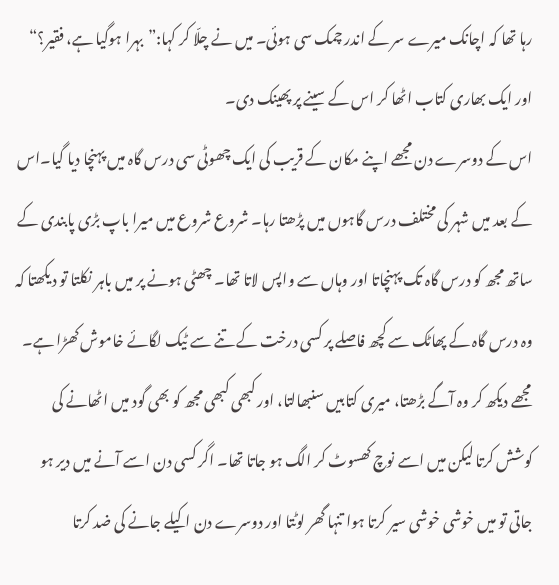رہا تھا کہ اچانک میرے سر کے اندر چمک سی ہوئی۔ میں نے چلّا کر کہا:”بہرا ہوگیا ہے، فقیر؟“ اور ایک بھاری کتاب اٹھا کر اس کے سینے پر پھینک دی۔
اس کے دوسرے دن مجھے اپنے مکان کے قریب کی ایک چھوٹی سی درس گاہ میں پہنچا دیا گیا۔اس کے بعد میں شہر کی مختلف درس گاہوں میں پڑھتا رہا۔ شروع شروع میں میرا باپ بڑی پابندی کے ساتھ مجھ کو درس گاہ تک پہنچاتا اور وہاں سے واپس لاتا تھا۔ چھٹی ہونے پر میں باہر نکلتا تو دیکھتا کہ وہ درس گاہ کے پھاٹک سے کچھ فاصلے پر کسی درخت کے تنے سے ٹیک لگائے خاموش کھڑا ہے۔ مجھے دیکھ کر وہ آگے بڑھتا، میری کتابیں سنبھالتا، اور کبھی کبھی مجھ کو بھی گود میں اٹھانے کی کوشش کرتا لیکن میں اسے نوچ کھسوٹ کر الگ ہو جاتا تھا۔ اگر کسی دن اسے آنے میں دیر ہو جاتی تو میں خوشی خوشی سیر کرتا ہوا تنہا گھر لوٹتا اور دوسرے دن اکیلے جانے کی ضد کرتا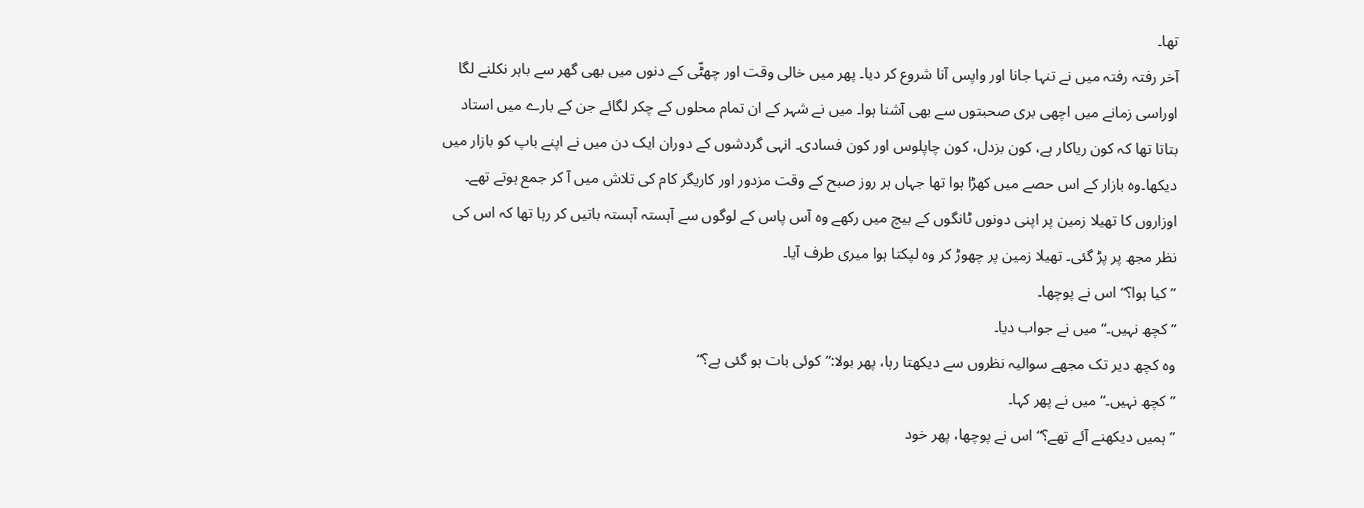تھا۔
آخر رفتہ رفتہ میں نے تنہا جانا اور واپس آنا شروع کر دیا۔ پھر میں خالی وقت اور چھٹّی کے دنوں میں بھی گھر سے باہر نکلنے لگا اوراسی زمانے میں اچھی بری صحبتوں سے بھی آشنا ہوا۔ میں نے شہر کے ان تمام محلوں کے چکر لگائے جن کے بارے میں استاد بتاتا تھا کہ کون ریاکار ہے، کون بزدل، کون چاپلوس اور کون فسادی۔ انہی گردشوں کے دوران ایک دن میں نے اپنے باپ کو بازار میں دیکھا۔وہ بازار کے اس حصے میں کھڑا ہوا تھا جہاں ہر روز صبح کے وقت مزدور اور کاریگر کام کی تلاش میں آ کر جمع ہوتے تھے۔ اوزاروں کا تھیلا زمین پر اپنی دونوں ٹانگوں کے بیچ میں رکھے وہ آس پاس کے لوگوں سے آہستہ آہستہ باتیں کر رہا تھا کہ اس کی نظر مجھ پر پڑ گئی۔ تھیلا زمین پر چھوڑ کر وہ لپکتا ہوا میری طرف آیا۔
”کیا ہوا؟“اس نے پوچھا۔
”کچھ نہیں۔“میں نے جواب دیا۔
وہ کچھ دیر تک مجھے سوالیہ نظروں سے دیکھتا رہا، پھر بولا:”کوئی بات ہو گئی ہے؟“
”کچھ نہیں۔“میں نے پھر کہا۔
”ہمیں دیکھنے آئے تھے؟“اس نے پوچھا، پھر خود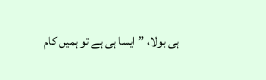ہی بولا، ”ایسا ہی ہے تو ہمیں کام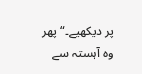پر دیکھیے۔“ پھر وہ آہستہ سے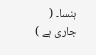ہنسا۔ ( جاری ہے )